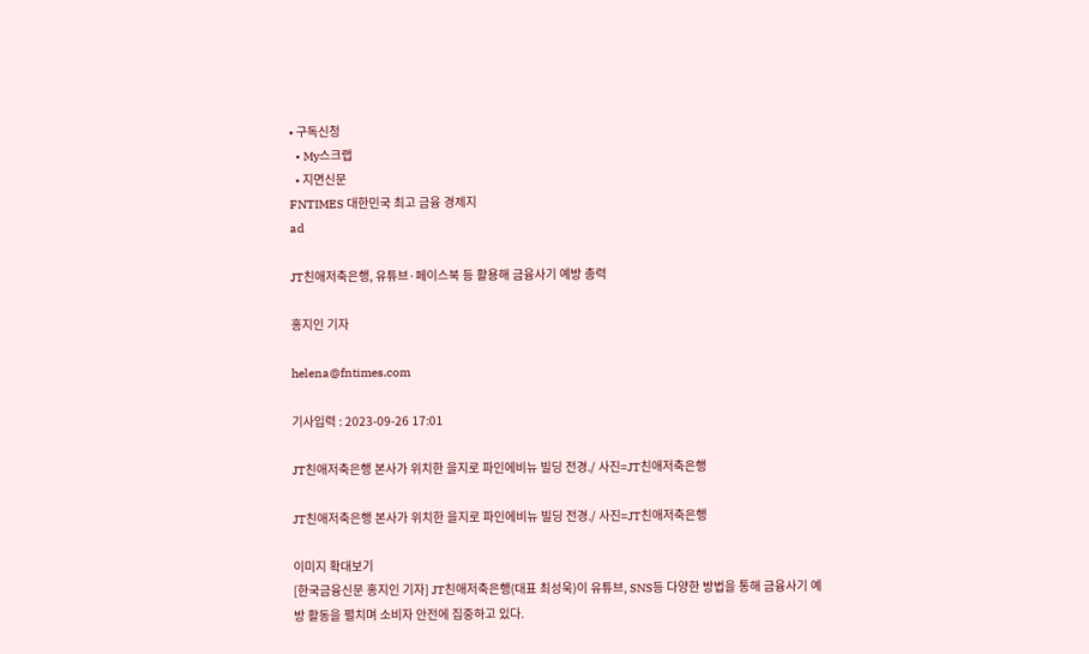• 구독신청
  • My스크랩
  • 지면신문
FNTIMES 대한민국 최고 금융 경제지
ad

JT친애저축은행, 유튜브·페이스북 등 활용해 금융사기 예방 총력

홍지인 기자

helena@fntimes.com

기사입력 : 2023-09-26 17:01

JT친애저축은행 본사가 위치한 을지로 파인에비뉴 빌딩 전경./ 사진=JT친애저축은행

JT친애저축은행 본사가 위치한 을지로 파인에비뉴 빌딩 전경./ 사진=JT친애저축은행

이미지 확대보기
[한국금융신문 홍지인 기자] JT친애저축은행(대표 최성욱)이 유튜브, SNS등 다양한 방법을 통해 금융사기 예방 활동을 펼치며 소비자 안전에 집중하고 있다.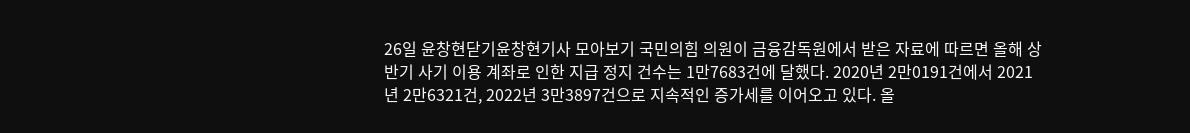26일 윤창현닫기윤창현기사 모아보기 국민의힘 의원이 금융감독원에서 받은 자료에 따르면 올해 상반기 사기 이용 계좌로 인한 지급 정지 건수는 1만7683건에 달했다. 2020년 2만0191건에서 2021년 2만6321건, 2022년 3만3897건으로 지속적인 증가세를 이어오고 있다. 올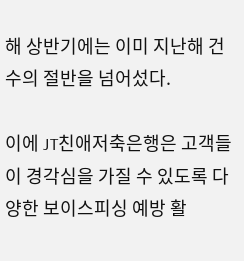해 상반기에는 이미 지난해 건수의 절반을 넘어섰다.

이에 JT친애저축은행은 고객들이 경각심을 가질 수 있도록 다양한 보이스피싱 예방 활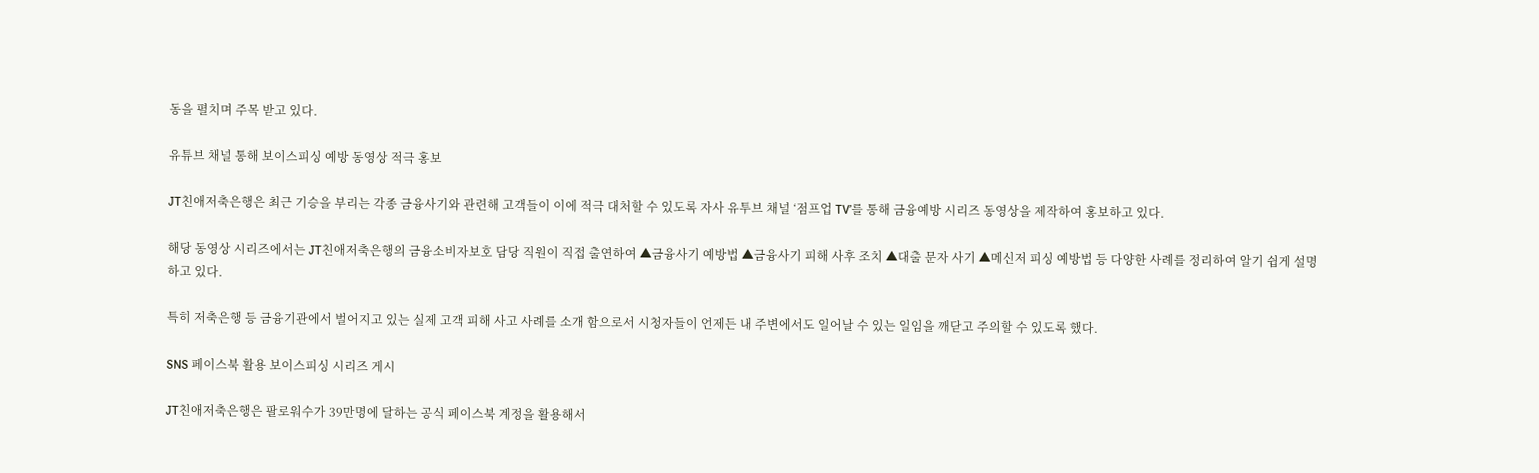동을 펼치며 주목 받고 있다.

유튜브 채널 통해 보이스피싱 예방 동영상 적극 홍보

JT친애저축은행은 최근 기승을 부리는 각종 금융사기와 관련해 고객들이 이에 적극 대처할 수 있도록 자사 유투브 채널 ‘점프업 TV’를 통해 금융예방 시리즈 동영상을 제작하여 홍보하고 있다.

해당 동영상 시리즈에서는 JT친애저축은행의 금융소비자보호 담당 직원이 직접 출연하여 ▲금융사기 예방법 ▲금융사기 피해 사후 조치 ▲대출 문자 사기 ▲메신저 피싱 예방법 등 다양한 사례를 정리하여 알기 쉽게 설명하고 있다.

특히 저축은행 등 금융기관에서 벌어지고 있는 실제 고객 피해 사고 사례를 소개 함으로서 시청자들이 언제든 내 주변에서도 일어날 수 있는 일임을 깨닫고 주의할 수 있도록 했다.

SNS 페이스북 활용 보이스피싱 시리즈 게시

JT친애저축은행은 팔로워수가 39만명에 달하는 공식 페이스북 계정을 활용해서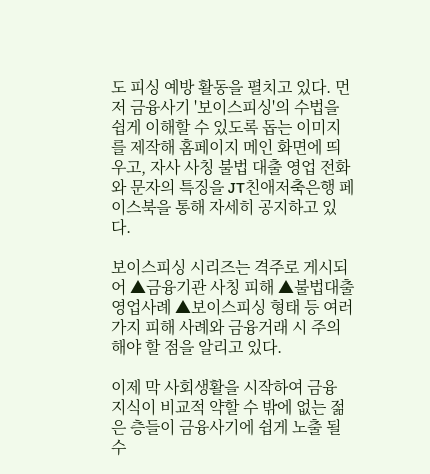도 피싱 예방 활동을 펼치고 있다. 먼저 금융사기 '보이스피싱'의 수법을 쉽게 이해할 수 있도록 돕는 이미지를 제작해 홈페이지 메인 화면에 띄우고, 자사 사칭 불법 대출 영업 전화와 문자의 특징을 JT친애저축은행 페이스북을 통해 자세히 공지하고 있다.

보이스피싱 시리즈는 격주로 게시되어 ▲금융기관 사칭 피해 ▲불법대출 영업사례 ▲보이스피싱 형태 등 여러가지 피해 사례와 금융거래 시 주의해야 할 점을 알리고 있다.

이제 막 사회생활을 시작하여 금융 지식이 비교적 약할 수 밖에 없는 젊은 층들이 금융사기에 쉽게 노출 될 수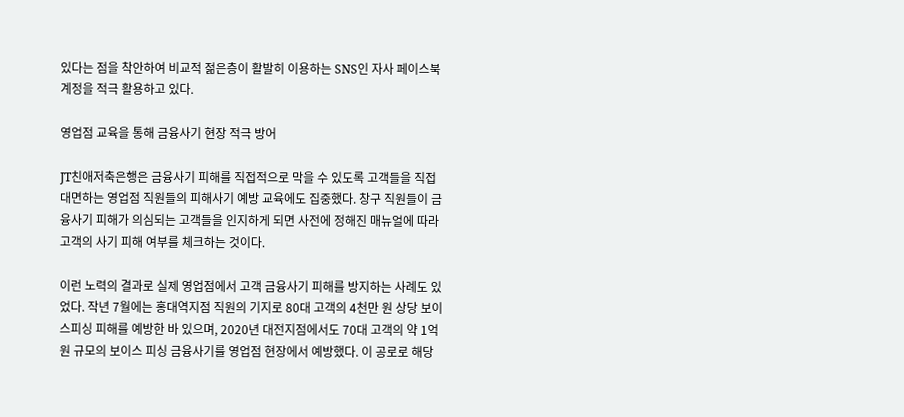있다는 점을 착안하여 비교적 젊은층이 활발히 이용하는 SNS인 자사 페이스북 계정을 적극 활용하고 있다.

영업점 교육을 통해 금융사기 현장 적극 방어

JT친애저축은행은 금융사기 피해를 직접적으로 막을 수 있도록 고객들을 직접 대면하는 영업점 직원들의 피해사기 예방 교육에도 집중했다. 창구 직원들이 금융사기 피해가 의심되는 고객들을 인지하게 되면 사전에 정해진 매뉴얼에 따라 고객의 사기 피해 여부를 체크하는 것이다.

이런 노력의 결과로 실제 영업점에서 고객 금융사기 피해를 방지하는 사례도 있었다. 작년 7월에는 홍대역지점 직원의 기지로 80대 고객의 4천만 원 상당 보이스피싱 피해를 예방한 바 있으며, 2020년 대전지점에서도 70대 고객의 약 1억원 규모의 보이스 피싱 금융사기를 영업점 현장에서 예방했다. 이 공로로 해당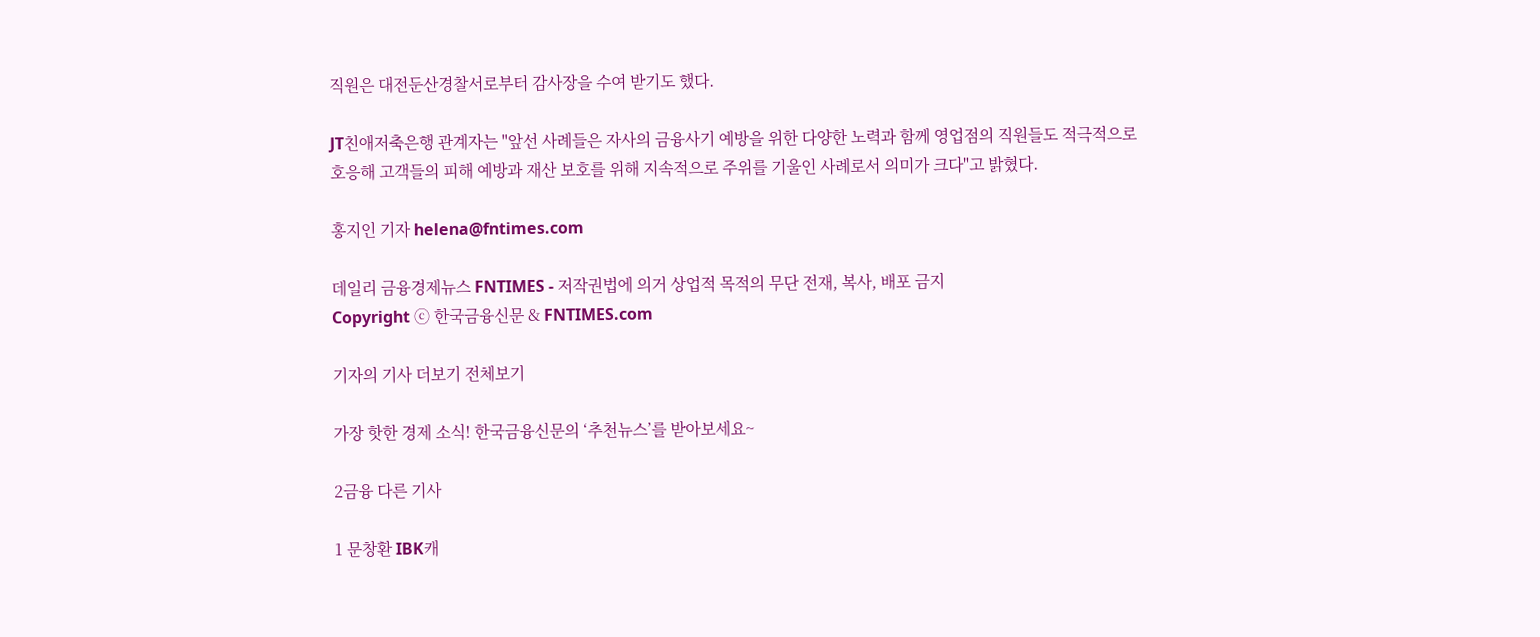직원은 대전둔산경찰서로부터 감사장을 수여 받기도 했다.

JT친애저축은행 관계자는 "앞선 사례들은 자사의 금융사기 예방을 위한 다양한 노력과 함께 영업점의 직원들도 적극적으로 호응해 고객들의 피해 예방과 재산 보호를 위해 지속적으로 주위를 기울인 사례로서 의미가 크다"고 밝혔다.

홍지인 기자 helena@fntimes.com

데일리 금융경제뉴스 FNTIMES - 저작권법에 의거 상업적 목적의 무단 전재, 복사, 배포 금지
Copyright ⓒ 한국금융신문 & FNTIMES.com

기자의 기사 더보기 전체보기

가장 핫한 경제 소식! 한국금융신문의 ‘추천뉴스’를 받아보세요~

2금융 다른 기사

1 문창환 IBK캐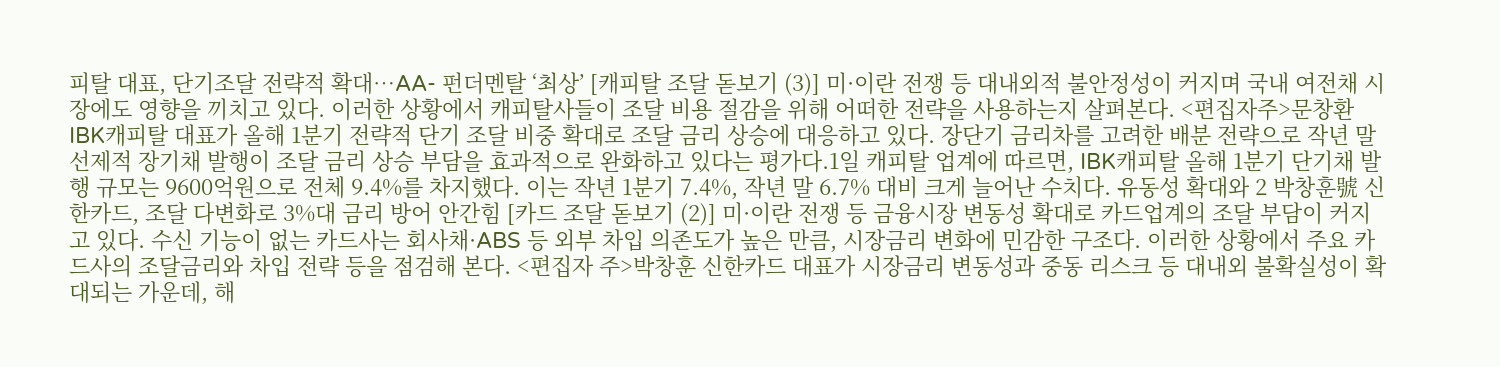피탈 대표, 단기조달 전략적 확대…AA- 펀더멘탈 ‘최상’ [캐피탈 조달 돋보기 (3)] 미·이란 전쟁 등 대내외적 불안정성이 커지며 국내 여전채 시장에도 영향을 끼치고 있다. 이러한 상황에서 캐피탈사들이 조달 비용 절감을 위해 어떠한 전략을 사용하는지 살펴본다. <편집자주>문창환 IBK캐피탈 대표가 올해 1분기 전략적 단기 조달 비중 확대로 조달 금리 상승에 대응하고 있다. 장단기 금리차를 고려한 배분 전략으로 작년 말 선제적 장기채 발행이 조달 금리 상승 부담을 효과적으로 완화하고 있다는 평가다.1일 캐피탈 업계에 따르면, IBK캐피탈 올해 1분기 단기채 발행 규모는 9600억원으로 전체 9.4%를 차지했다. 이는 작년 1분기 7.4%, 작년 말 6.7% 대비 크게 늘어난 수치다. 유동성 확대와 2 박창훈號 신한카드, 조달 다변화로 3%대 금리 방어 안간힘 [카드 조달 돋보기 (2)] 미·이란 전쟁 등 금융시장 변동성 확대로 카드업계의 조달 부담이 커지고 있다. 수신 기능이 없는 카드사는 회사채·ABS 등 외부 차입 의존도가 높은 만큼, 시장금리 변화에 민감한 구조다. 이러한 상황에서 주요 카드사의 조달금리와 차입 전략 등을 점검해 본다. <편집자 주>박창훈 신한카드 대표가 시장금리 변동성과 중동 리스크 등 대내외 불확실성이 확대되는 가운데, 해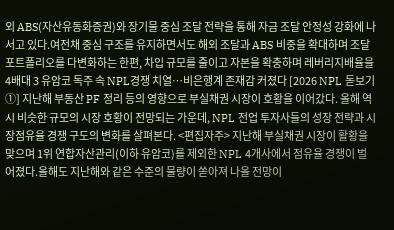외 ABS(자산유동화증권)와 장기물 중심 조달 전략을 통해 자금 조달 안정성 강화에 나서고 있다.여전채 중심 구조를 유지하면서도 해외 조달과 ABS 비중을 확대하며 조달 포트폴리오를 다변화하는 한편, 차입 규모를 줄이고 자본을 확충하며 레버리지배율을 4배대 3 유암코 독주 속 NPL경쟁 치열…비은행계 존재감 커졌다 [2026 NPL 돋보기 ①] 지난해 부동산 PF 정리 등의 영향으로 부실채권 시장이 호황을 이어갔다. 올해 역시 비슷한 규모의 시장 호황이 전망되는 가운데, NPL 전업 투자사들의 성장 전략과 시장점유율 경쟁 구도의 변화를 살펴본다. <편집자주> 지난해 부실채권 시장이 활황을 맞으며 1위 연합자산관리(이하 유암코)를 제외한 NPL 4개사에서 점유율 경쟁이 벌어졌다.올해도 지난해와 같은 수준의 물량이 쏟아져 나올 전망이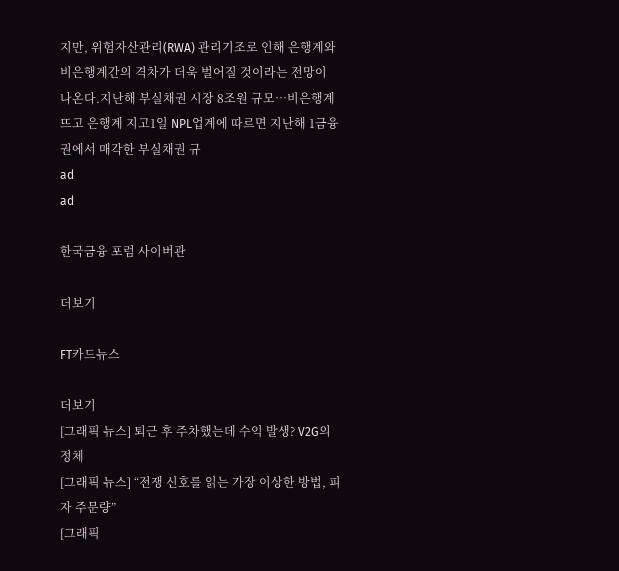지만, 위험자산관리(RWA) 관리기조로 인해 은행계와 비은행계간의 격차가 더욱 벌어질 것이라는 전망이 나온다.지난해 부실채권 시장 8조원 규모…비은행계 뜨고 은행계 지고1일 NPL업계에 따르면 지난해 1금융권에서 매각한 부실채권 규
ad
ad

한국금융 포럼 사이버관

더보기

FT카드뉴스

더보기
[그래픽 뉴스] 퇴근 후 주차했는데 수익 발생? V2G의 정체
[그래픽 뉴스] “전쟁 신호를 읽는 가장 이상한 방법, 피자 주문량”
[그래픽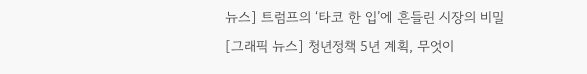뉴스] 트럼프의 ‘타코 한 입’에 흔들린 시장의 비밀
[그래픽 뉴스] 청년정책 5년 계획, 무엇이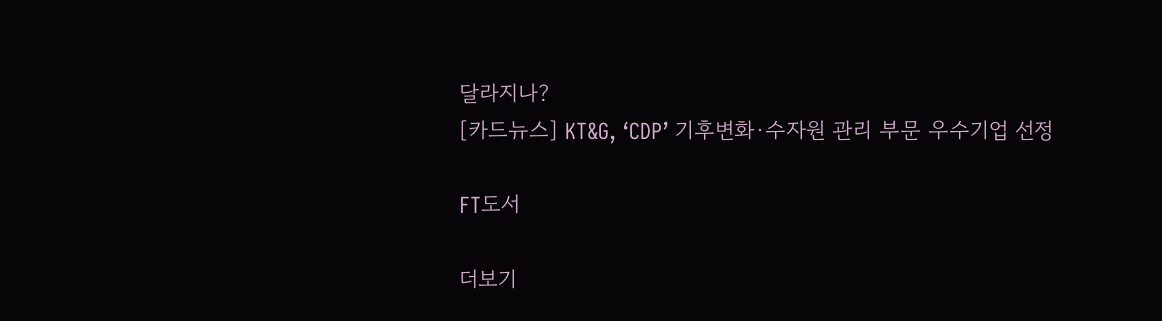달라지나?
[카드뉴스] KT&G, ‘CDP’ 기후변화·수자원 관리 부문 우수기업 선정

FT도서

더보기